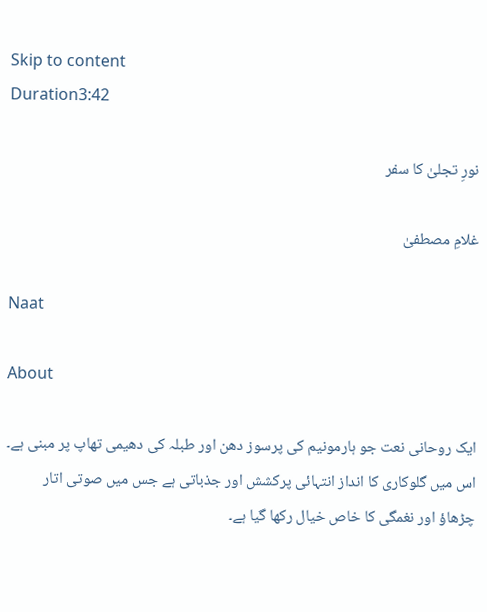Skip to content
Duration3:42

نورِ تجلیٰ کا سفر

غلامِ مصطفیٰ

Naat

About

ایک روحانی نعت جو ہارمونیم کی پرسوز دھن اور طبلہ کی دھیمی تھاپ پر مبنی ہے۔ اس میں گلوکاری کا انداز انتہائی پرکشش اور جذباتی ہے جس میں صوتی اتار چڑھاؤ اور نغمگی کا خاص خیال رکھا گیا ہے۔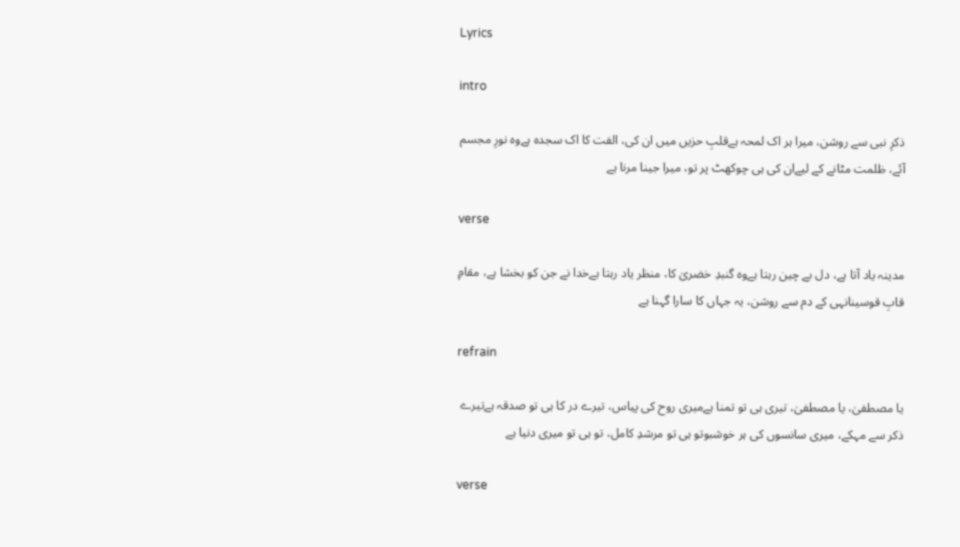Lyrics

intro

ذکرِ نبی سے روشن، میرا ہر اک لمحہ ہےقلبِ حزیں میں ان کی، الفت کا اک سجدہ ہےوہ نورِ مجسم آئے، ظلمت مٹانے کے لیےان کی ہی چوکھٹ پر تو، میرا جینا مرنا ہے

verse

مدینہ یاد آتا ہے، دل بے چین رہتا ہےوہ گنبدِ خضریٰ کا، منظر یاد رہتا ہےخدا نے جن کو بخشا ہے، مقامِ قابِ قوسینانہی کے دم سے روشن، یہ جہاں کا سارا گہنا ہے

refrain

یا مصطفیٰ، یا مصطفیٰ، تیری ہی تو تمنا ہےمیری روح کی پیاس، تیرے در کا ہی تو صدقہ ہےتیرے ذکر سے مہکے، میری سانسوں کی ہر خوشبوتو ہی تو مرشدِ کامل، تو ہی تو میری دنیا ہے

verse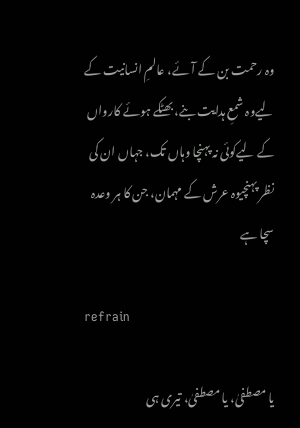وہ رحمت بن کے آئے، عالمِ انسانیت کے لیےوہ شمعِ ہدایت بنے، بھٹکے ہوئے کارواں کے لیےکوئی نہ پہنچا وہاں تک، جہاں ان کی نظر پہنچیوہ عرش کے مہمان، جن کا ہر وعدہ سچا ہے

refrain

یا مصطفیٰ، یا مصطفیٰ، تیری ہی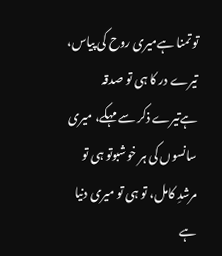تو تمنا ہےمیری روح کی پیاس، تیرے در کا ہی تو صدقہ ہےتیرے ذکر سے مہکے، میری سانسوں کی ہر خوشبوتو ہی تو مرشدِ کامل، تو ہی تو میری دنیا ہے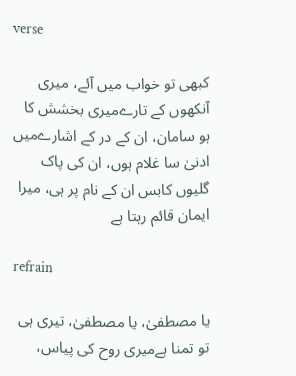verse

کبھی تو خواب میں آئے، میری آنکھوں کے تارےمیری بخشش کا ہو سامان، ان کے در کے اشارےمیں ادنیٰ سا غلام ہوں، ان کی پاک گلیوں کابس ان کے نام پر ہی، میرا ایمان قائم رہتا ہے

refrain

یا مصطفیٰ، یا مصطفیٰ، تیری ہی تو تمنا ہےمیری روح کی پیاس،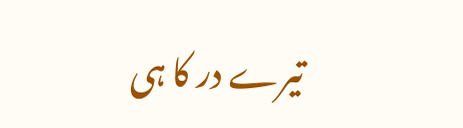تیرے در کا ہی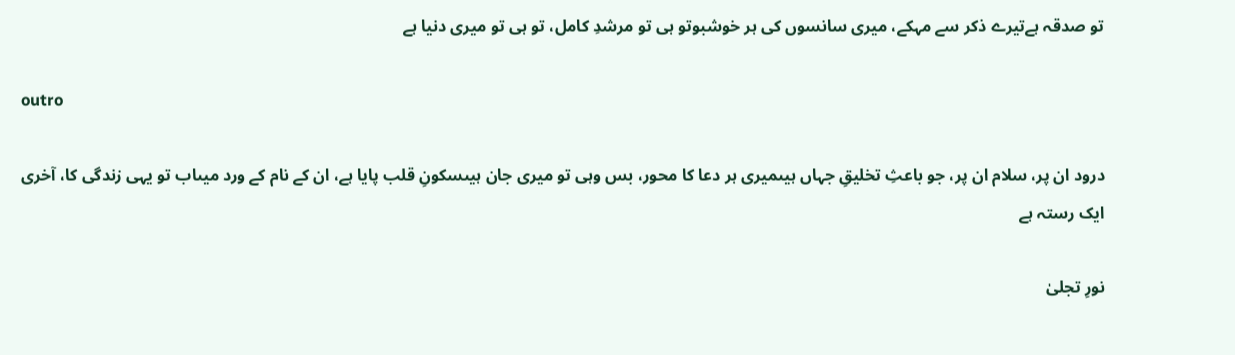تو صدقہ ہےتیرے ذکر سے مہکے، میری سانسوں کی ہر خوشبوتو ہی تو مرشدِ کامل، تو ہی تو میری دنیا ہے

outro

درود ان پر، سلام ان پر، جو باعثِ تخلیقِ جہاں ہیںمیری ہر دعا کا محور، بس وہی تو میری جان ہیںسکونِ قلب پایا ہے، ان کے نام کے ورد میںاب تو یہی زندگی کا، آخری ایک رستہ ہے

نورِ تجلیٰ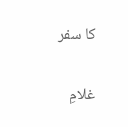کا سفر

غلامِ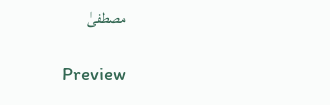مصطفیٰ

Preview